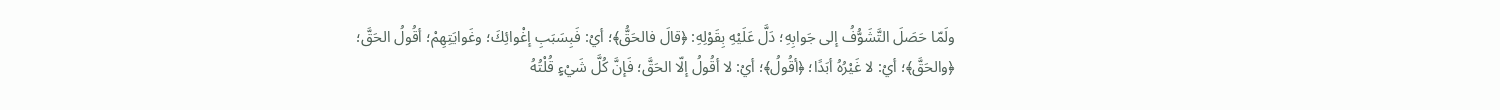ولَمّا حَصَلَ التَّشَوُّفُ إلى جَوابِهِ؛ دَلَّ عَلَيْهِ بِقَوْلِهِ: ﴿قالَ فالحَقُّ﴾؛ أيْ: فَبِسَبَبِ إغْوائِكَ؛ وغَوايَتِهِمْ؛ أقُولُ الحَقَّ؛ ﴿والحَقَّ﴾؛ أيْ: لا غَيْرُهُ أبَدًا؛ ﴿أقُولُ﴾؛ أيْ: لا أقُولُ إلّا الحَقَّ؛ فَإنَّ كُلَّ شَيْءٍ قُلْتُهُ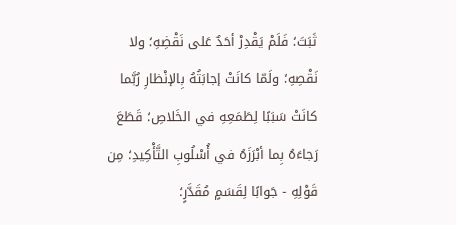ثَبَتَ؛ فَلَمْ يَقْدِرْ أحَدٌ عَلى نَقْضِهِ؛ ولا نَقْصِهِ؛ ولَمّا كانَتْ إجابَتُهُ بِالإنْظارِ رُبَّما كانَتْ سَبَبًا لِطَمَعِهِ في الخَلاصِ؛ قَطَعَ رَجاءَهُ بِما أبْرَزَهُ في أُسْلُوبِ التَّأْكِيدِ؛ مِن قَوْلِهِ - جَوابًا لِقَسَمٍ مُقَدَّرٍ؛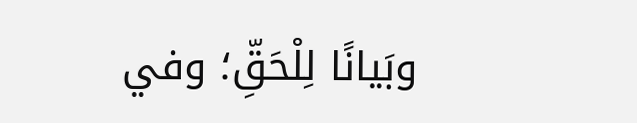وبَيانًا لِلْحَقِّ؛ وفي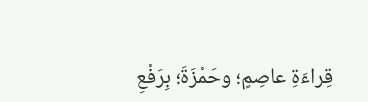قِراءَةِ عاصِمٍ؛ وحَمْزَةَ؛ بِرَفْعِ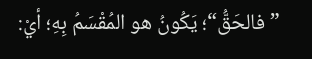”فالحَقُّ“؛ يَكُونُ هو المُقْسَمُ بِهِ؛ أيْ: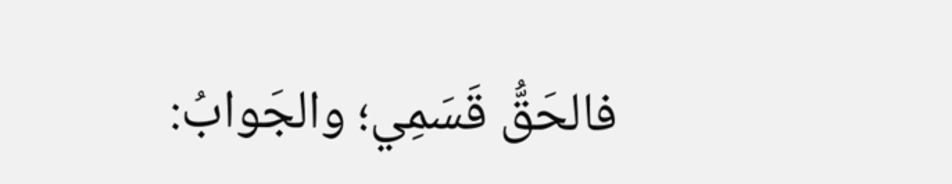فالحَقُّ قَسَمِي؛ والجَوابُ: